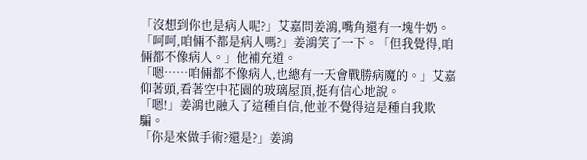「沒想到你也是病人呢?」艾嘉問姜鴻,嘴角還有一塊牛奶。
「呵呵,咱倆不都是病人嗎?」姜鴻笑了一下。「但我覺得,咱倆都不像病人。」他補充道。
「嗯……咱倆都不像病人,也總有一天會戰勝病魔的。」艾嘉仰著頭,看著空中花園的玻璃屋頂,挺有信心地說。
「嗯!」姜鴻也融入了這種自信,他並不覺得這是種自我欺騙。
「你是來做手術?還是?」姜鴻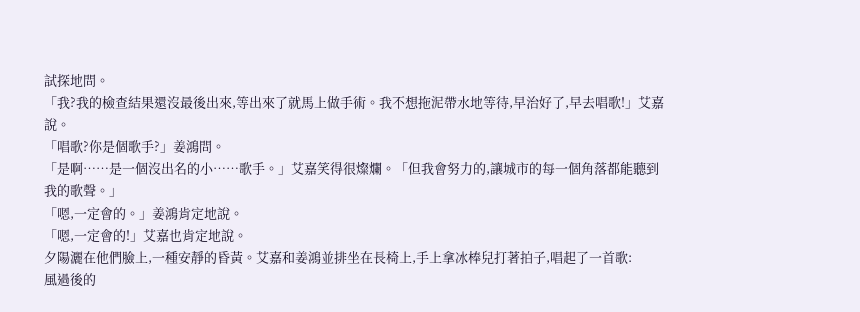試探地問。
「我?我的檢查結果還沒最後出來,等出來了就馬上做手術。我不想拖泥帶水地等待,早治好了,早去唱歌!」艾嘉說。
「唱歌?你是個歌手?」姜鴻問。
「是啊……是一個沒出名的小……歌手。」艾嘉笑得很燦爛。「但我會努力的,讓城市的每一個角落都能聽到我的歌聲。」
「嗯,一定會的。」姜鴻肯定地說。
「嗯,一定會的!」艾嘉也肯定地說。
夕陽灑在他們臉上,一種安靜的昏黃。艾嘉和姜鴻並排坐在長椅上,手上拿冰棒兒打著拍子,唱起了一首歌:
風過後的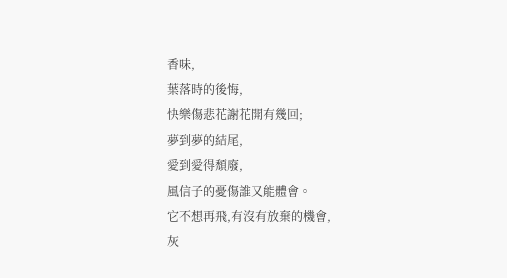香味,
葉落時的後悔,
快樂傷悲花謝花開有幾回;
夢到夢的結尾,
愛到愛得頹廢,
風信子的憂傷誰又能體會。
它不想再飛,有沒有放棄的機會,
灰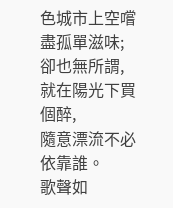色城市上空嚐盡孤單滋味;
卻也無所謂,就在陽光下買個醉,
隨意漂流不必依靠誰。
歌聲如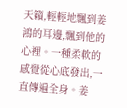天籟,輕輕地飄到姜鴻的耳邊,飄到他的心裡。一種柔軟的感覺從心底發出,一直傳遍全身。姜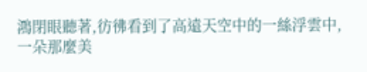鴻閉眼聽著,彷彿看到了高遠天空中的一絲浮雲中,一朵那麼美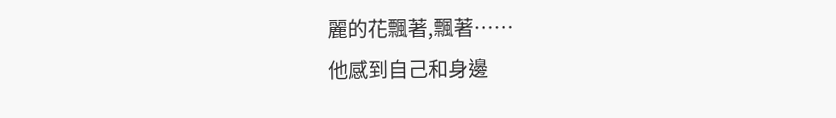麗的花飄著,飄著……
他感到自己和身邊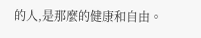的人,是那麼的健康和自由。